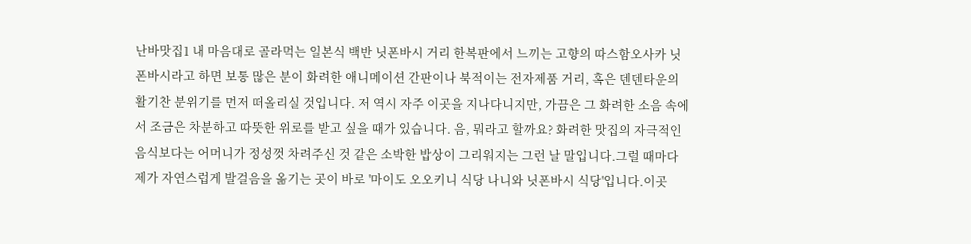난바맛집1 내 마음대로 골라먹는 일본식 백반 닛폰바시 거리 한복판에서 느끼는 고향의 따스함오사카 닛폰바시라고 하면 보통 많은 분이 화려한 애니메이션 간판이나 북적이는 전자제품 거리, 혹은 덴덴타운의 활기찬 분위기를 먼저 떠올리실 것입니다. 저 역시 자주 이곳을 지나다니지만, 가끔은 그 화려한 소음 속에서 조금은 차분하고 따뜻한 위로를 받고 싶을 때가 있습니다. 음, 뭐라고 할까요? 화려한 맛집의 자극적인 음식보다는 어머니가 정성껏 차려주신 것 같은 소박한 밥상이 그리워지는 그런 날 말입니다.그럴 때마다 제가 자연스럽게 발걸음을 옮기는 곳이 바로 '마이도 오오키니 식당 나니와 닛폰바시 식당'입니다.이곳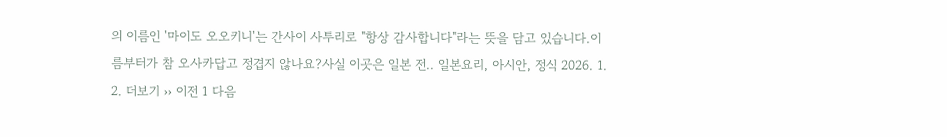의 이름인 '마이도 오오키니'는 간사이 사투리로 "항상 감사합니다"라는 뜻을 담고 있습니다.이름부터가 참 오사카답고 정겹지 않나요?사실 이곳은 일본 전.. 일본요리, 아시안, 정식 2026. 1. 2. 더보기 ›› 이전 1 다음